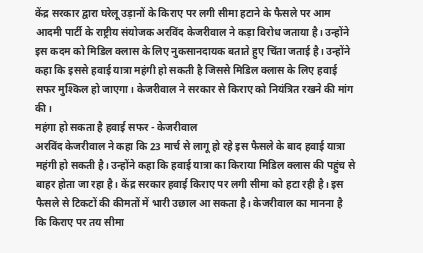केंद्र सरकार द्वारा घरेलू उड़ानों के किराए पर लगी सीमा हटाने के फैसले पर आम आदमी पार्टी के राष्ट्रीय संयोजक अरविंद केजरीवाल ने कड़ा विरोध जताया है। उन्होंने इस कदम को मिडिल क्लास के लिए नुकसानदायक बताते हुए चिंता जताई है। उन्होंने कहा कि इससे हवाई यात्रा महंगी हो सकती है जिससे मिडिल क्लास के लिए हवाई सफर मुश्किल हो जाएगा। केजरीवाल ने सरकार से किराए को नियंत्रित रखने की मांग की।
महंगा हो सकता है हवाई सफर - केजरीवाल
अरविंद केजरीवाल ने कहा कि 23 मार्च से लागू हो रहे इस फैसले के बाद हवाई यात्रा महंगी हो सकती है। उन्होंने कहा कि हवाई यात्रा का किराया मिडिल क्लास की पहुंच से बाहर होता जा रहा है। केंद्र सरकार हवाई किराए पर लगी सीमा को हटा रही है। इस फैसले से टिकटों की कीमतों में भारी उछाल आ सकता है। केजरीवाल का मानना है कि किराए पर तय सीमा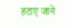हटाए जाने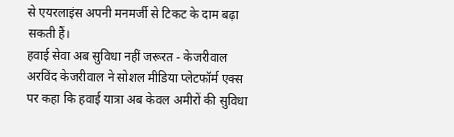से एयरलाइंस अपनी मनमर्जी से टिकट के दाम बढ़ा सकती हैं।
हवाई सेवा अब सुविधा नहीं जरूरत - केजरीवाल
अरविंद केजरीवाल ने सोशल मीडिया प्लेटफॉर्म एक्स पर कहा कि हवाई यात्रा अब केवल अमीरों की सुविधा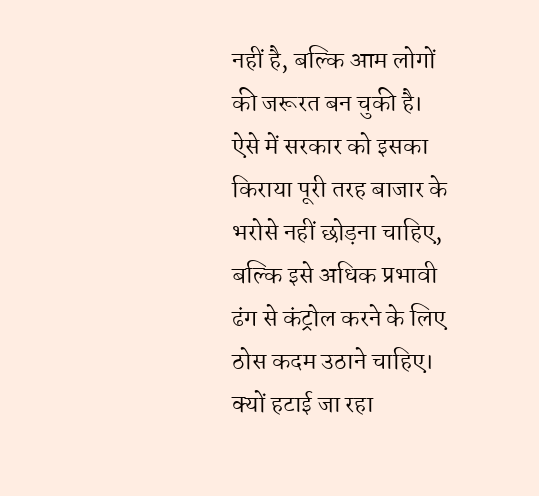नहीं है, बल्कि आम लोगों की जरूरत बन चुकी है। ऐसे में सरकार को इसका किराया पूरी तरह बाजार के भरोसे नहीं छोड़ना चाहिए, बल्कि इसे अधिक प्रभावी ढंग से कंट्रोल करने के लिए ठोस कदम उठाने चाहिए।
क्यों हटाई जा रहा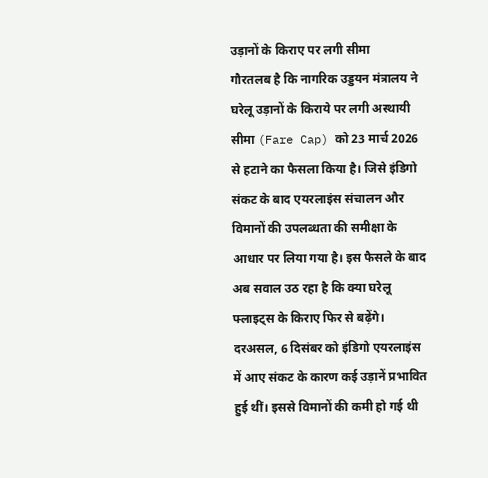उड़ानों के किराए पर लगी सीमा
गौरतलब है कि नागरिक उड्डयन मंत्रालय ने घरेलू उड़ानों के किराये पर लगी अस्थायी सीमा (Fare Cap) को 23 मार्च 2026 से हटाने का फैसला किया है। जिसे इंडिगो संकट के बाद एयरलाइंस संचालन और विमानों की उपलब्धता की समीक्षा के आधार पर लिया गया है। इस फैसले के बाद अब सवाल उठ रहा है कि क्या घरेलू फ्लाइट्स के किराए फिर से बढ़ेंगे। दरअसल, 6 दिसंबर को इंडिगो एयरलाइंस में आए संकट के कारण कई उड़ानें प्रभावित हुई थीं। इससे विमानों की कमी हो गई थी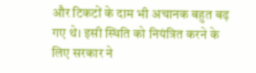और टिकटों के दाम भी अचानक बहुत बढ़ गए थे। इसी स्थिति को नियंत्रित करने के लिए सरकार ने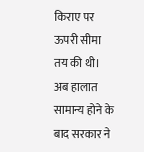किराए पर ऊपरी सीमा तय की थी। अब हालात सामान्य होने के बाद सरकार ने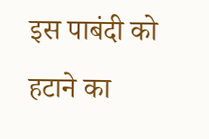इस पाबंदी को हटाने का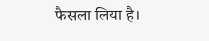फैसला लिया है।